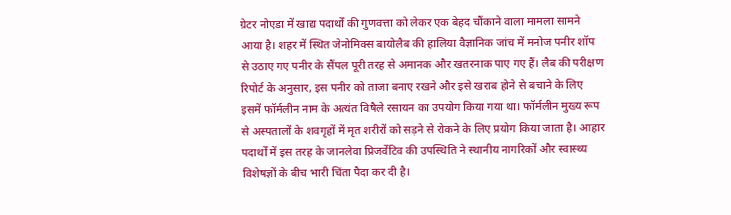ग्रेटर नोएडा में खाद्य पदार्थों की गुणवत्ता को लेकर एक बेहद चौंकाने वाला मामला सामने आया है। शहर में स्थित जेनोमिक्स बायोलैब की हालिया वैज्ञानिक जांच में मनोज पनीर शॉप से उठाए गए पनीर के सैंपल पूरी तरह से अमानक और खतरनाक पाए गए हैं। लैब की परीक्षण रिपोर्ट के अनुसार, इस पनीर को ताजा बनाए रखने और इसे खराब होने से बचाने के लिए इसमें फॉर्मलीन नाम के अत्यंत विषैले रसायन का उपयोग किया गया था। फॉर्मलीन मुख्य रूप से अस्पतालों के शवगृहों में मृत शरीरों को सड़ने से रोकने के लिए प्रयोग किया जाता है। आहार पदार्थों में इस तरह के जानलेवा प्रिजर्वेटिव की उपस्थिति ने स्थानीय नागरिकों और स्वास्थ्य विशेषज्ञों के बीच भारी चिंता पैदा कर दी है।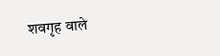शवगृह वाले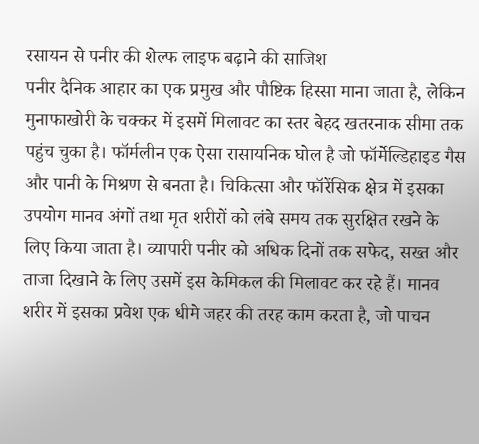रसायन से पनीर की शेल्फ लाइफ बढ़ाने की साजिश
पनीर दैनिक आहार का एक प्रमुख और पौष्टिक हिस्सा माना जाता है, लेकिन मुनाफाखोरी के चक्कर में इसमें मिलावट का स्तर बेहद खतरनाक सीमा तक पहुंच चुका है। फॉर्मलीन एक ऐसा रासायनिक घोल है जो फॉर्मेल्डिहाइड गैस और पानी के मिश्रण से बनता है। चिकित्सा और फॉरेंसिक क्षेत्र में इसका उपयोग मानव अंगों तथा मृत शरीरों को लंबे समय तक सुरक्षित रखने के लिए किया जाता है। व्यापारी पनीर को अधिक दिनों तक सफेद, सख्त और ताजा दिखाने के लिए उसमें इस केमिकल की मिलावट कर रहे हैं। मानव शरीर में इसका प्रवेश एक धीमे जहर की तरह काम करता है, जो पाचन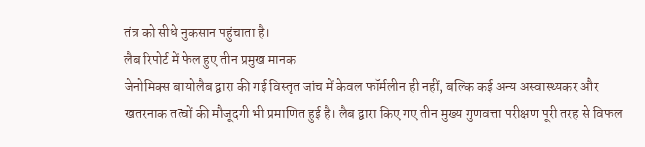तंत्र को सीधे नुकसान पहुंचाता है।
लैब रिपोर्ट में फेल हुए तीन प्रमुख मानक
जेनोमिक्स बायोलैब द्वारा की गई विस्तृत जांच में केवल फॉर्मलीन ही नहीं, बल्कि कई अन्य अस्वास्थ्यकर और खतरनाक तत्वों की मौजूदगी भी प्रमाणित हुई है। लैब द्वारा किए गए तीन मुख्य गुणवत्ता परीक्षण पूरी तरह से विफल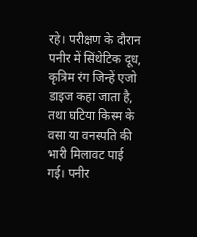रहे। परीक्षण के दौरान पनीर में सिंथेटिक दूध, कृत्रिम रंग जिन्हें एजो डाइज कहा जाता है, तथा घटिया किस्म के वसा या वनस्पति की भारी मिलावट पाई गई। पनीर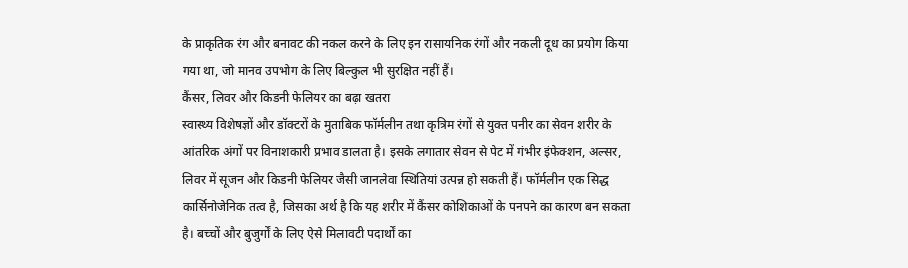के प्राकृतिक रंग और बनावट की नकल करने के लिए इन रासायनिक रंगों और नकली दूध का प्रयोग किया गया था, जो मानव उपभोग के लिए बिल्कुल भी सुरक्षित नहीं हैं।
कैंसर, लिवर और किडनी फेलियर का बढ़ा खतरा
स्वास्थ्य विशेषज्ञों और डॉक्टरों के मुताबिक फॉर्मलीन तथा कृत्रिम रंगों से युक्त पनीर का सेवन शरीर के आंतरिक अंगों पर विनाशकारी प्रभाव डालता है। इसके लगातार सेवन से पेट में गंभीर इंफेक्शन, अल्सर, लिवर में सूजन और किडनी फेलियर जैसी जानलेवा स्थितियां उत्पन्न हो सकती हैं। फॉर्मलीन एक सिद्ध कार्सिनोजेनिक तत्व है, जिसका अर्थ है कि यह शरीर में कैंसर कोशिकाओं के पनपने का कारण बन सकता है। बच्चों और बुजुर्गों के लिए ऐसे मिलावटी पदार्थों का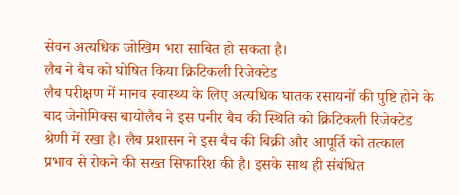सेवन अत्यधिक जोखिम भरा साबित हो सकता है।
लैब ने बैच को घोषित किया क्रिटिकली रिजेक्टेड
लैब परीक्षण में मानव स्वास्थ्य के लिए अत्यधिक घातक रसायनों की पुष्टि होने के बाद जेनोमिक्स बायोलैब ने इस पनीर बैच की स्थिति को क्रिटिकली रिजेक्टेड श्रेणी में रखा है। लैब प्रशासन ने इस बैच की बिक्री और आपूर्ति को तत्काल प्रभाव से रोकने की सख्त सिफारिश की है। इसके साथ ही संबंधित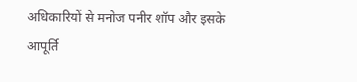अधिकारियों से मनोज पनीर शॉप और इसके आपूर्ति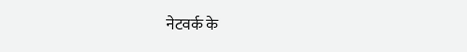नेटवर्क के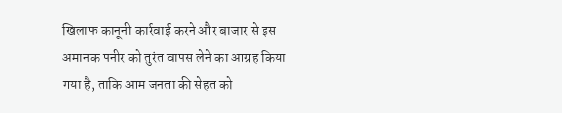खिलाफ कानूनी कार्रवाई करने और बाजार से इस अमानक पनीर को तुरंत वापस लेने का आग्रह किया गया है, ताकि आम जनता की सेहत को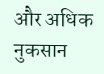और अधिक नुकसान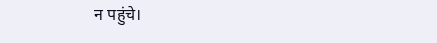न पहुंचे।